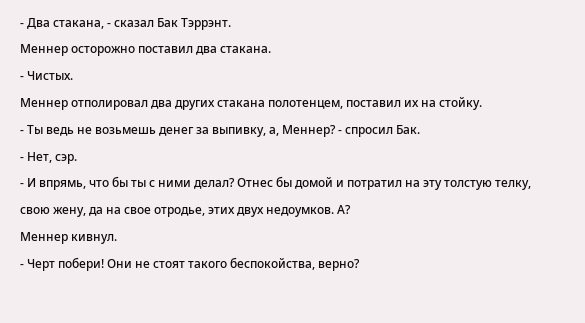- Два стакана, - сказал Бак Тэррэнт.
Меннер осторожно поставил два стакана.
- Чистых.
Меннер отполировал два других стакана полотенцем, поставил их на стойку.
- Ты ведь не возьмешь денег за выпивку, а, Меннер? - спросил Бак.
- Нет, сэр.
- И впрямь, что бы ты с ними делал? Отнес бы домой и потратил на эту толстую телку, свою жену, да на свое отродье, этих двух недоумков. А?
Меннер кивнул.
- Черт побери! Они не стоят такого беспокойства, верно?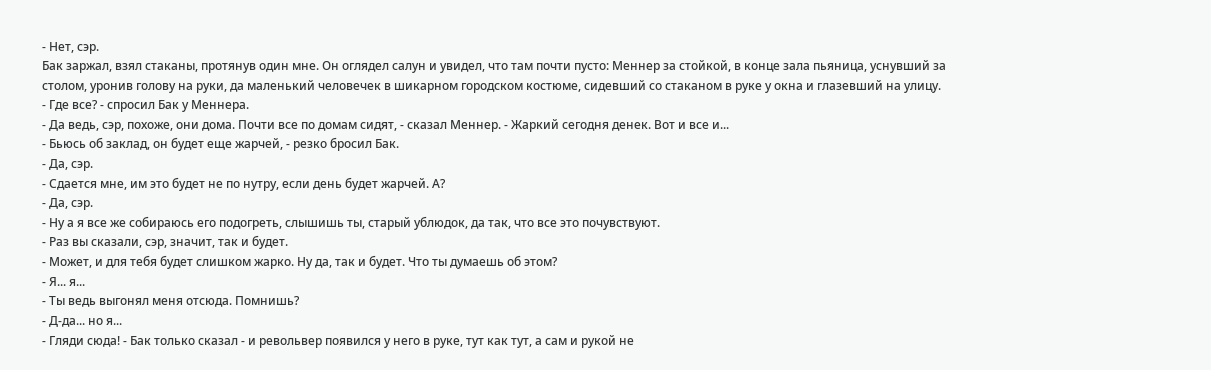- Нет, сэр.
Бак заржал, взял стаканы, протянув один мне. Он оглядел салун и увидел, что там почти пусто: Меннер за стойкой, в конце зала пьяница, уснувший за столом, уронив голову на руки, да маленький человечек в шикарном городском костюме, сидевший со стаканом в руке у окна и глазевший на улицу.
- Где все? - спросил Бак у Меннера.
- Да ведь, сэр, похоже, они дома. Почти все по домам сидят, - сказал Меннер. - Жаркий сегодня денек. Вот и все и...
- Бьюсь об заклад, он будет еще жарчей, - резко бросил Бак.
- Да, сэр.
- Сдается мне, им это будет не по нутру, если день будет жарчей. А?
- Да, сэр.
- Ну а я все же собираюсь его подогреть, слышишь ты, старый ублюдок, да так, что все это почувствуют.
- Раз вы сказали, сэр, значит, так и будет.
- Может, и для тебя будет слишком жарко. Ну да, так и будет. Что ты думаешь об этом?
- Я... я...
- Ты ведь выгонял меня отсюда. Помнишь?
- Д-да... но я...
- Гляди сюда! - Бак только сказал - и револьвер появился у него в руке, тут как тут, а сам и рукой не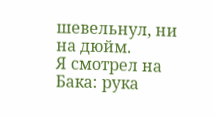шевельнул, ни на дюйм.
Я смотрел на Бака: рука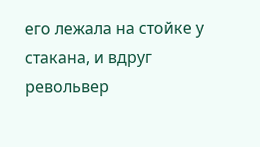его лежала на стойке у стакана, и вдруг револьвер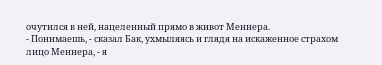очутился в ней, нацеленный прямо в живот Меннера.
- Понимаешь, - сказал Бак, ухмыляясь и глядя на искаженное страхом лицо Меннера, - я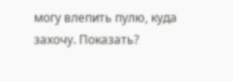могу влепить пулю, куда захочу. Показать?